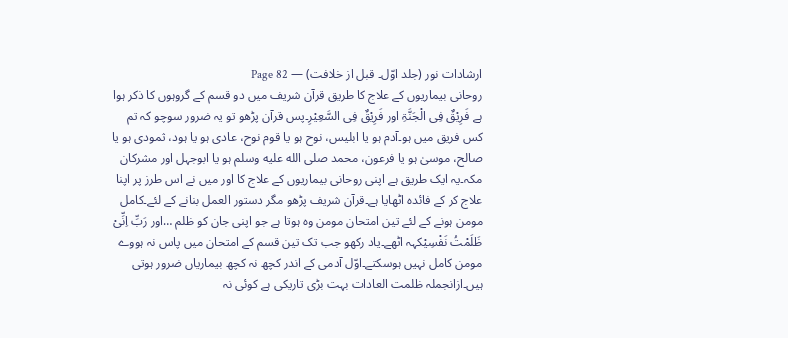ارشادات نور (جلد اوّل۔ قبل از خلافت) — Page 82
روحانی بیماریوں کے علاج کا طریق قرآن شریف میں دو قسم کے گروہوں کا ذکر ہوا ہے فَرِیْقٌ فِی الْجَنَّۃِ اور فَرِیْقٌ فِی السَّعِیْرِ۔پس قرآن پڑھو تو یہ ضرور سوچو کہ تم کس فریق میں ہو۔آدم ہو یا ابلیس، نوح ہو یا قوم نوح، عادی ہو یا ہود، ثمودی ہو یا صالح، موسیٰ ہو یا فرعون، محمد صلى الله عليه وسلم ہو یا ابوجہل اور مشرکان مکہ۔یہ ایک طریق ہے اپنی روحانی بیماریوں کے علاج کا اور میں نے اس طرز پر اپنا علاج کر کے فائدہ اٹھایا ہے۔قرآن شریف پڑھو مگر دستور العمل بنانے کے لئے۔کامل مومن ہونے کے لئے تین امتحان مومن وہ ہوتا ہے جو اپنی جان کو ظلم …اور رَبِّ اِنِّیْ ظَلَمْتُ نَفْسِیْکہہ اٹھے۔یاد رکھو جب تک تین قسم کے امتحان میں پاس نہ ہووے مومن کامل نہیں ہوسکتے۔اوّل آدمی کے اندر کچھ نہ کچھ بیماریاں ضرور ہوتی ہیں۔ازانجملہ ظلمت العادات بہت بڑی تاریکی ہے کوئی نہ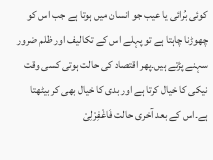کوئی بُرائی یا عیب جو انسان میں ہوتا ہے جب اس کو چھوڑنا چاہتا ہے تو پہلے اس کے تکالیف اور ظلم ضرور سہنے پڑتے ہیں۔پھر اقتصاد کی حالت ہوتی کسی وقت نیکی کا خیال کرتا ہے اور بدی کا خیال بھی کر بیٹھتا ہے۔اس کے بعد آخری حالت فَاغْفِرْلِیْ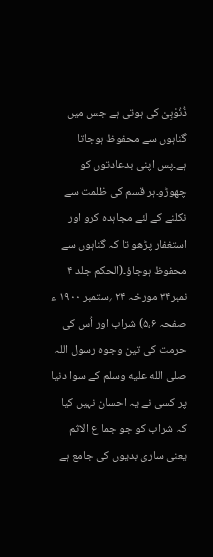ذُنُوْبِیْ کی ہوتی ہے جس میں گناہوں سے محفوظ ہوجاتا ہے۔پس اپنی بدعادتوں کو چھوڑو۔ہر قسم کی ظلمت سے نکلنے کے لئے مجاہدہ کرو اور استغفار پڑھو تا کہ گناہوں سے محفوظ ہوجاؤ۔(الحکم جلد ۴ نمبر۳۴ مورخہ ۲۴ ؍ستمبر ۱۹۰۰ ء صفحہ ۵،۶) شراب اور اُس کی حرمت کی تین وجوہ رسول اللہ صلى الله عليه وسلم کے سوا دنیا پر کسی نے یہ احسان نہیں کیا کہ شراب کو جو جما ع الاثم یعنی ساری بدیوں کی جامع ہے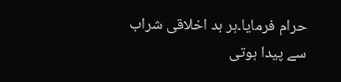حرام فرمایا۔ہر بد اخلاقی شراب سے پیدا ہوتی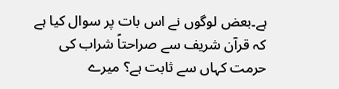ہے۔بعض لوگوں نے اس بات پر سوال کیا ہے کہ قرآن شریف سے صراحتاً شراب کی حرمت کہاں سے ثابت ہے؟ میرے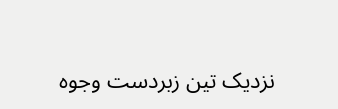نزدیک تین زبردست وجوہ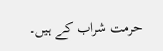حرمت شراب کے ہیں۔